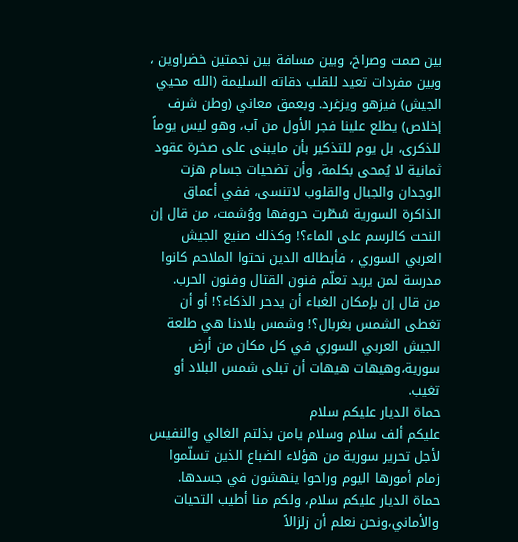بين صمت وصراخ، وبين مسافة بين نجمتين خضراوين ، وبين مفردات تعيد للقلب دقاته السليمة (الله محيي الجيش) فيزهو ويزغرد. وبعمق معاني (وطن شرف إخلاص) يطلع علينا فجر الأول من آب، وهو ليس يوماً للذكرى، بل يوم للتذكير بأن مايبنى على صخرة عقود ثمانية لا يُمحى بكلمة، وأن تضحيات جسام هزت الوجدان والجبال والقلوب لاتنسى، ففي أعماق الذاكرة السورية سُطّرت حروفها ووُشمت، من قال إن النحت كالرسم على الماء؟! وكذلك صنيع الجيش العربي السوري ، فأبطاله الدين نحتوا الملاحم كانوا مدرسة لمن يريد تعلّم فنون القتال وفنون الحرب.
من قال إن بإمكان الغباء أن يدحر الذكاء؟! أو أن تغطى الشمس بغربال؟! وشمس بلادنا هي طلعة الجيش العربي السوري في كل مكان من أرض سورية،وهيهات هيهات أن تبلى شمس البلاد أو تغيب.
حماة الديار عليكم سلام
عليكم ألف سلام وسلام يامن بذلتم الغالي والنفيس لأجل تحرير سورية من هؤلاء الضباع الذين تسلّموا زمام أمورها اليوم وراحوا ينهشون في جسدها.
حماة الديار عليكم سلام، ولكم منا أطيب التحيات والأماني،ونحن نعلم أن زلزالاً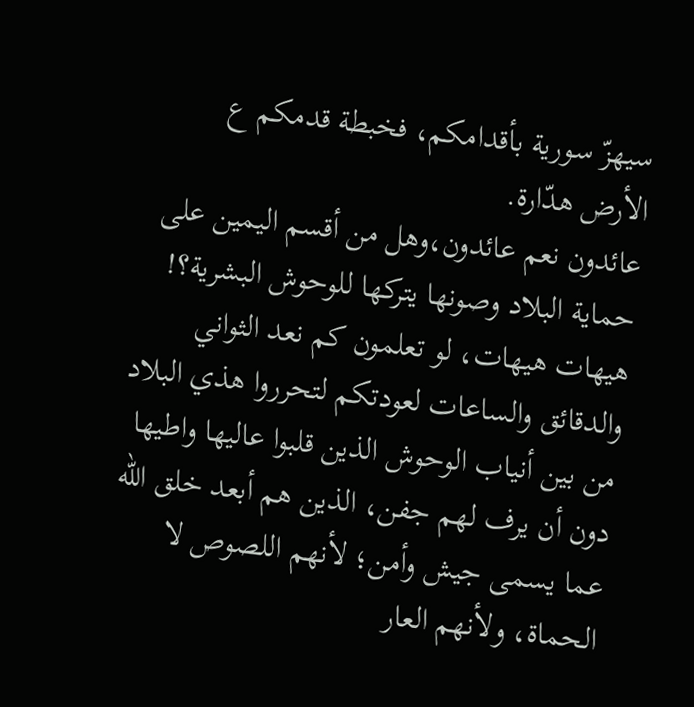سيهزّ سورية بأقدامكم، فخبطة قدمكم ع الأرض هدّارة.
عائدون نعم عائدون،وهل من أقسم اليمين على حماية البلاد وصونها يتركها للوحوش البشرية؟! هيهات هيهات، لو تعلمون كم نعد الثواني والدقائق والساعات لعودتكم لتحرروا هذي البلاد من بين أنياب الوحوش الذين قلبوا عاليها واطيها دون أن يرف لهم جفن، الذين هم أبعد خلق الله عما يسمى جيش وأمن؛ لأنهم اللصوص لا الحماة، ولأنهم العار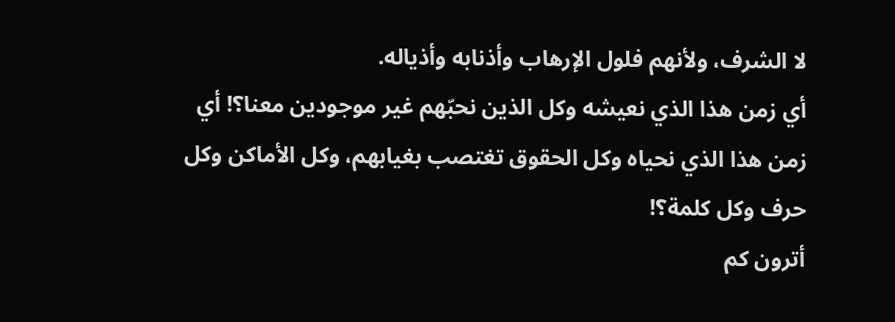لا الشرف، ولأنهم فلول الإرهاب وأذنابه وأذياله.
أي زمن هذا الذي نعيشه وكل الذين نحبّهم غير موجودين معنا؟! أي زمن هذا الذي نحياه وكل الحقوق تغتصب بغيابهم، وكل الأماكن وكل حرف وكل كلمة؟!
أترون كم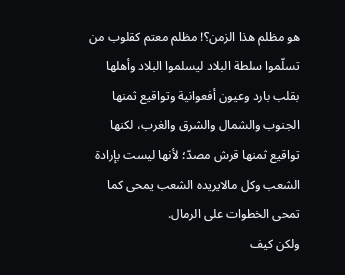هو مظلم هذا الزمن؟! مظلم معتم كقلوب من تسلّموا سلطة البلاد ليسلموا البلاد وأهلها بقلب بارد وعيون أفعوانية وتواقيع ثمنها الجنوب والشمال والشرق والغرب، لكنها تواقيع ثمنها قرش مصدّ؛ لأنها ليست بإرادة الشعب وكل مالايريده الشعب يمحى كما تمحى الخطوات على الرمال.
ولكن كيف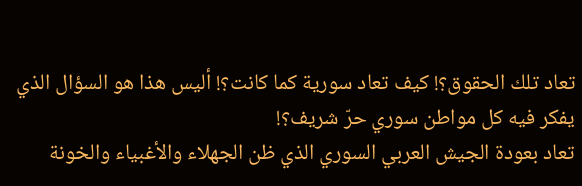تعاد تلك الحقوق؟! كيف تعاد سورية كما كانت؟! أليس هذا هو السؤال الذي يفكر فيه كل مواطن سوري حرّ شريف؟!
تعاد بعودة الجيش العربي السوري الذي ظن الجهلاء والأغبياء والخونة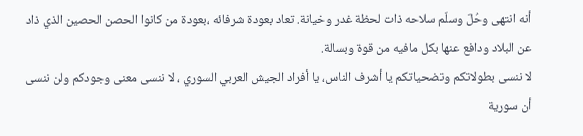أنه انتهى وحُلّ وسلّم سلاحه ذات لحظة غدر وخيانة. تعاد بعودة شرفائه ،بعودة من كانوا الحصن الحصين الذي ذاد عن البلاد ودافع عنها بكل مافيه من قوة وبسالة.
لا ننسى بطولاتكم وتضحياتكم يا أشرف الناس، يا أفراد الجيش العربي السوري ، لا ننسى معنى وجودكم ولن ننسى أن سورية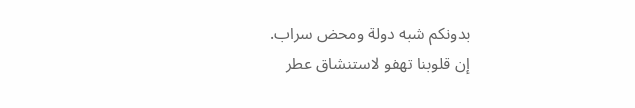بدونكم شبه دولة ومحض سراب.
إن قلوبنا تهفو لاستنشاق عطر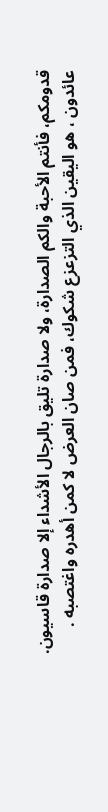قدومكم، فأنتم الأحبة والكم الصدارة، ولا صدارة تليق بالرجال الأشداء إلا صدارة قاسيون.
عائدون ، هو اليقين الذي التزعزع شكوك، فمن صان العرض لا كمن أهدره واغتصبه .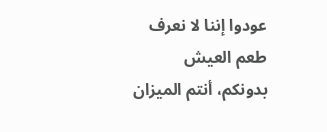عودوا إننا لا نعرف طعم العيش بدونكم، أنتم الميزان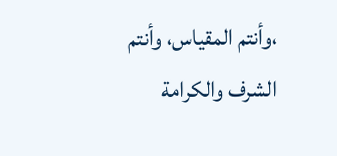،وأنتم المقياس، وأنتم الشرف والكرامة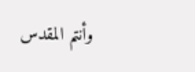وأنتم المقدس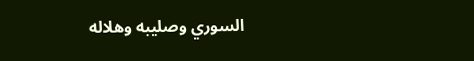السوري وصليبه وهلاله